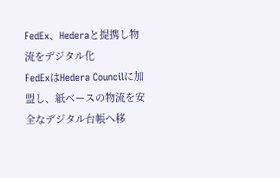FedEx、Hederaと提携し物流をデジタル化
FedExはHedera Councilに加盟し、紙ベースの物流を安全なデジタル台帳へ移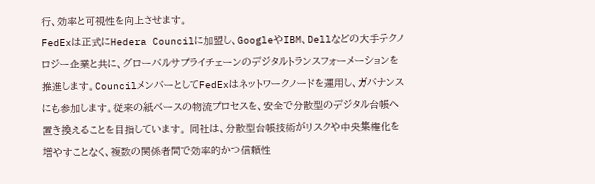行、効率と可視性を向上させます。
FedExは正式にHedera Councilに加盟し、GoogleやIBM、Dellなどの大手テクノロジー企業と共に、グローバルサプライチェーンのデジタルトランスフォーメーションを推進します。CouncilメンバーとしてFedExはネットワークノードを運用し、ガバナンスにも参加します。従来の紙ベースの物流プロセスを、安全で分散型のデジタル台帳へ置き換えることを目指しています。 同社は、分散型台帳技術がリスクや中央集権化を増やすことなく、複数の関係者間で効率的かつ信頼性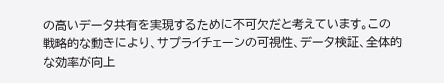の高いデータ共有を実現するために不可欠だと考えています。この戦略的な動きにより、サプライチェーンの可視性、データ検証、全体的な効率が向上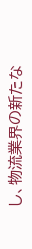し、物流業界の新たな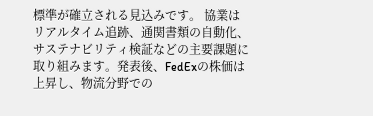標準が確立される見込みです。 協業はリアルタイム追跡、通関書類の自動化、サステナビリティ検証などの主要課題に取り組みます。発表後、FedExの株価は上昇し、物流分野での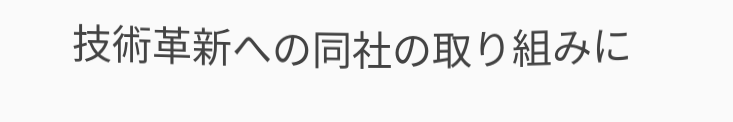技術革新への同社の取り組みに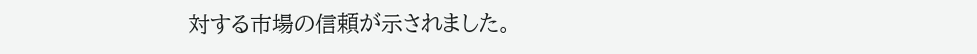対する市場の信頼が示されました。